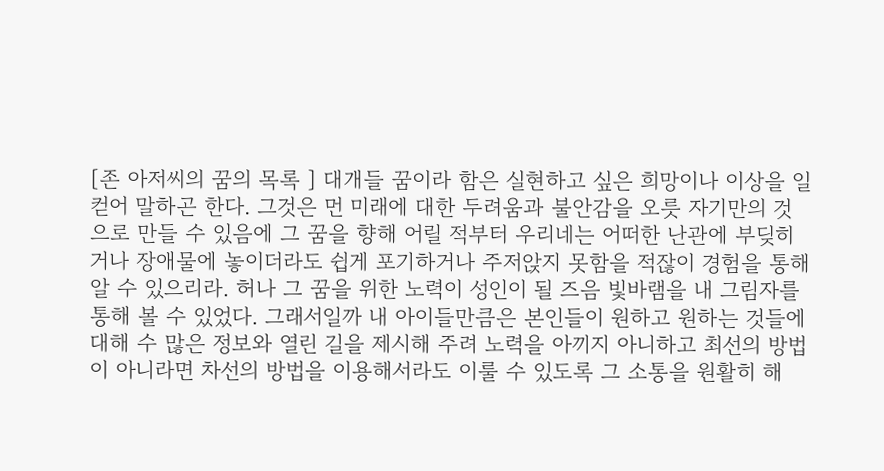[존 아저씨의 꿈의 목록 ] 대개들 꿈이라 함은 실현하고 싶은 희망이나 이상을 일컫어 말하곤 한다. 그것은 먼 미래에 대한 두려움과 불안감을 오릇 자기만의 것으로 만들 수 있음에 그 꿈을 향해 어릴 적부터 우리네는 어떠한 난관에 부딪히거나 장애물에 놓이더라도 쉽게 포기하거나 주저앉지 못함을 적잖이 경험을 통해 알 수 있으리라. 허나 그 꿈을 위한 노력이 성인이 될 즈음 빛바램을 내 그림자를 통해 볼 수 있었다. 그래서일까 내 아이들만큼은 본인들이 원하고 원하는 것들에 대해 수 많은 정보와 열린 길을 제시해 주려 노력을 아끼지 아니하고 최선의 방법이 아니라면 차선의 방법을 이용해서라도 이룰 수 있도록 그 소통을 원활히 해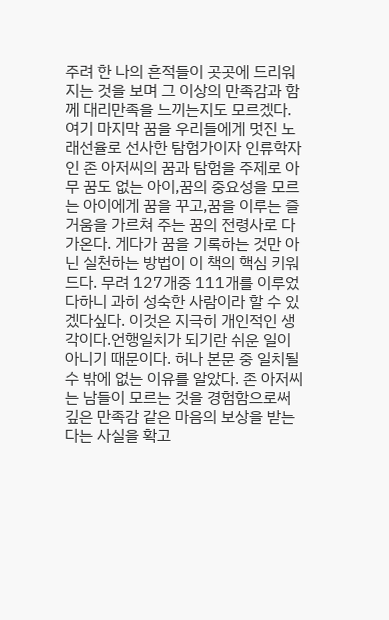주려 한 나의 흔적들이 곳곳에 드리워지는 것을 보며 그 이상의 만족감과 함께 대리만족을 느끼는지도 모르겠다. 여기 마지막 꿈을 우리들에게 멋진 노래선율로 선사한 탐험가이자 인류학자인 존 아저씨의 꿈과 탐험을 주제로 아무 꿈도 없는 아이,꿈의 중요성을 모르는 아이에게 꿈을 꾸고,꿈을 이루는 즐거움을 가르쳐 주는 꿈의 전령사로 다가온다. 게다가 꿈을 기록하는 것만 아닌 실천하는 방법이 이 책의 핵심 키워드다. 무려 127개중 111개를 이루었다하니 과히 성숙한 사람이라 할 수 있겠다싶다. 이것은 지극히 개인적인 생각이다.언행일치가 되기란 쉬운 일이 아니기 때문이다. 허나 본문 중 일치될 수 밖에 없는 이유를 알았다. 존 아저씨는 남들이 모르는 것을 경험함으로써 깊은 만족감 같은 마음의 보상을 받는다는 사실을 확고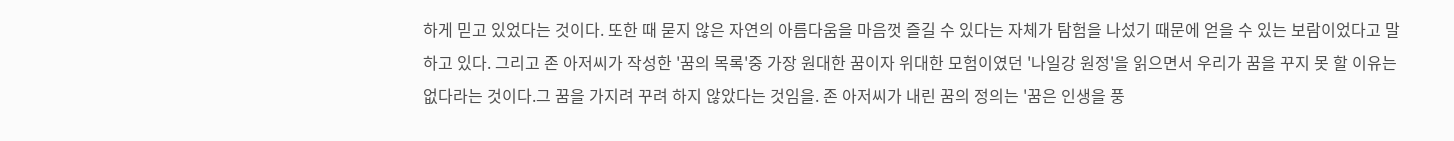하게 믿고 있었다는 것이다. 또한 때 묻지 않은 자연의 아름다움을 마음껏 즐길 수 있다는 자체가 탐험을 나섰기 때문에 얻을 수 있는 보람이었다고 말하고 있다. 그리고 존 아저씨가 작성한 '꿈의 목록'중 가장 원대한 꿈이자 위대한 모험이였던 '나일강 원정'을 읽으면서 우리가 꿈을 꾸지 못 할 이유는 없다라는 것이다.그 꿈을 가지려 꾸려 하지 않았다는 것임을. 존 아저씨가 내린 꿈의 정의는 '꿈은 인생을 풍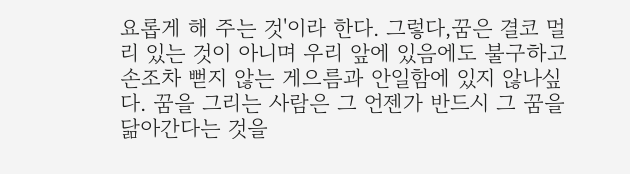요롭게 해 주는 것'이라 한다. 그렇다,꿈은 결코 멀리 있는 것이 아니며 우리 앞에 있음에도 불구하고 손조차 뻗지 않는 게으름과 안일함에 있지 않나싶다. 꿈을 그리는 사람은 그 언젠가 반드시 그 꿈을 닮아간다는 것을